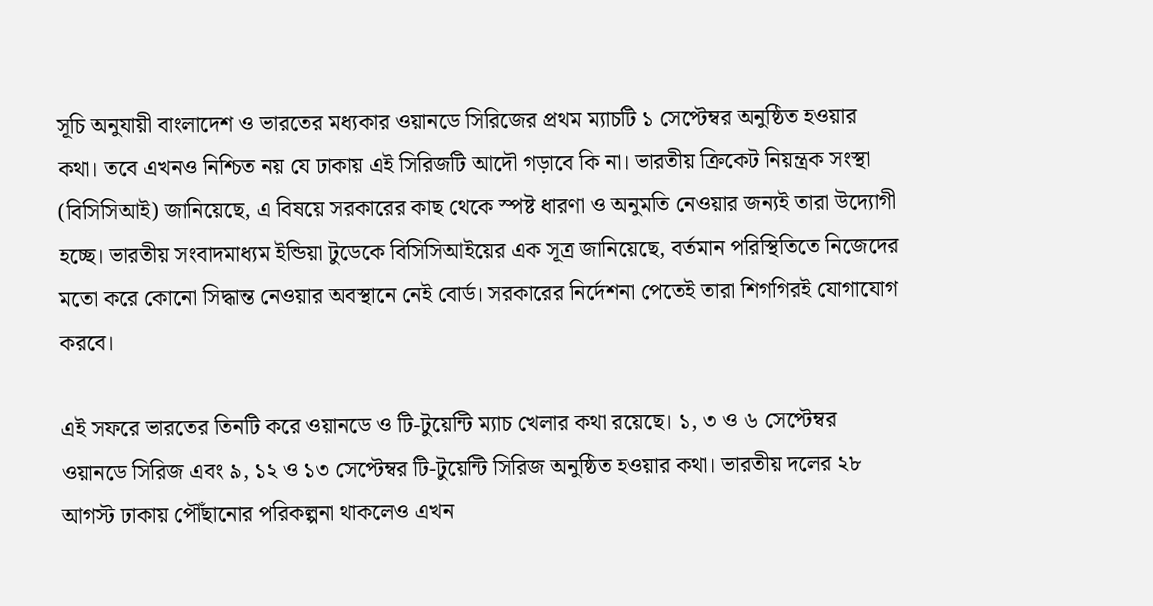সূচি অনুযায়ী বাংলাদেশ ও ভারতের মধ্যকার ওয়ানডে সিরিজের প্রথম ম্যাচটি ১ সেপ্টেম্বর অনুষ্ঠিত হওয়ার কথা। তবে এখনও নিশ্চিত নয় যে ঢাকায় এই সিরিজটি আদৌ গড়াবে কি না। ভারতীয় ক্রিকেট নিয়ন্ত্রক সংস্থা (বিসিসিআই) জানিয়েছে, এ বিষয়ে সরকারের কাছ থেকে স্পষ্ট ধারণা ও অনুমতি নেওয়ার জন্যই তারা উদ্যোগী হচ্ছে। ভারতীয় সংবাদমাধ্যম ইন্ডিয়া টুডেকে বিসিসিআইয়ের এক সূত্র জানিয়েছে, বর্তমান পরিস্থিতিতে নিজেদের মতো করে কোনো সিদ্ধান্ত নেওয়ার অবস্থানে নেই বোর্ড। সরকারের নির্দেশনা পেতেই তারা শিগগিরই যোগাযোগ করবে।

এই সফরে ভারতের তিনটি করে ওয়ানডে ও টি-টুয়েন্টি ম্যাচ খেলার কথা রয়েছে। ১, ৩ ও ৬ সেপ্টেম্বর ওয়ানডে সিরিজ এবং ৯, ১২ ও ১৩ সেপ্টেম্বর টি-টুয়েন্টি সিরিজ অনুষ্ঠিত হওয়ার কথা। ভারতীয় দলের ২৮ আগস্ট ঢাকায় পৌঁছানোর পরিকল্পনা থাকলেও এখন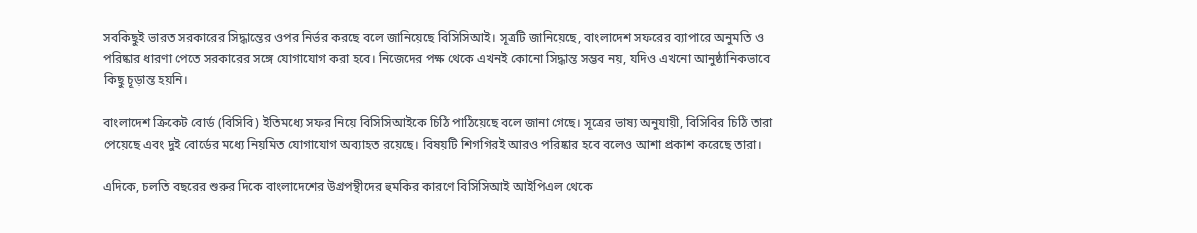সবকিছুই ভারত সরকারের সিদ্ধান্তের ওপর নির্ভর করছে বলে জানিয়েছে বিসিসিআই। সূত্রটি জানিয়েছে, বাংলাদেশ সফরের ব্যাপারে অনুমতি ও পরিষ্কার ধারণা পেতে সরকারের সঙ্গে যোগাযোগ করা হবে। নিজেদের পক্ষ থেকে এখনই কোনো সিদ্ধান্ত সম্ভব নয়, যদিও এখনো আনুষ্ঠানিকভাবে কিছু চূড়ান্ত হয়নি।

বাংলাদেশ ক্রিকেট বোর্ড (বিসিবি) ইতিমধ্যে সফর নিয়ে বিসিসিআইকে চিঠি পাঠিয়েছে বলে জানা গেছে। সূত্রের ভাষ্য অনুযায়ী, বিসিবির চিঠি তারা পেয়েছে এবং দুই বোর্ডের মধ্যে নিয়মিত যোগাযোগ অব্যাহত রয়েছে। বিষয়টি শিগগিরই আরও পরিষ্কার হবে বলেও আশা প্রকাশ করেছে তারা।

এদিকে, চলতি বছরের শুরুর দিকে বাংলাদেশের উগ্রপন্থীদের হুমকির কারণে বিসিসিআই আইপিএল থেকে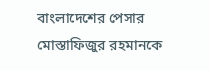বাংলাদেশের পেসার মোস্তাফিজুর রহমানকে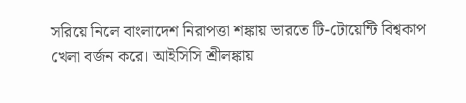সরিয়ে নিলে বাংলাদেশ নিরাপত্তা শঙ্কায় ভারতে টি-টোয়েন্টি বিশ্বকাপ খেলা বর্জন করে। আইসিসি শ্রীলঙ্কায়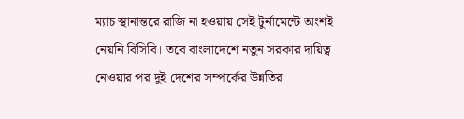ম্যাচ স্থানান্তরে রাজি না হওয়ায় সেই টুর্নামেন্টে অংশই নেয়নি বিসিবি। তবে বাংলাদেশে নতুন সরকার দায়িত্ব নেওয়ার পর দুই দেশের সম্পর্কের উন্নতির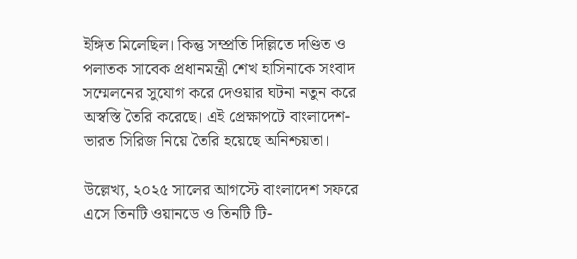ইঙ্গিত মিলেছিল। কিন্তু সম্প্রতি দিল্লিতে দণ্ডিত ও পলাতক সাবেক প্রধানমন্ত্রী শেখ হাসিনাকে সংবাদ সম্মেলনের সুযোগ করে দেওয়ার ঘটনা নতুন করে অস্বস্তি তৈরি করেছে। এই প্রেক্ষাপটে বাংলাদেশ-ভারত সিরিজ নিয়ে তৈরি হয়েছে অনিশ্চয়তা।

উল্লেখ্য, ২০২৫ সালের আগস্টে বাংলাদেশ সফরে এসে তিনটি ওয়ানডে ও তিনটি টি-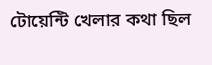টোয়েন্টি খেলার কথা ছিল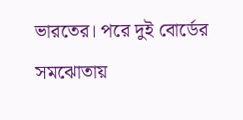ভারতের। পরে দুই বোর্ডের সমঝোতায়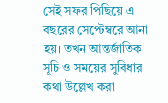সেই সফর পিছিয়ে এ বছরের সেপ্টেম্বরে আনা হয়। তখন আন্তর্জাতিক সূচি ও সময়ের সুবিধার কথা উল্লেখ করা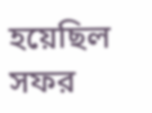হয়েছিল সফর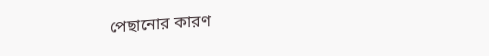পেছানোর কারণ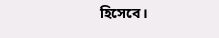হিসেবে।